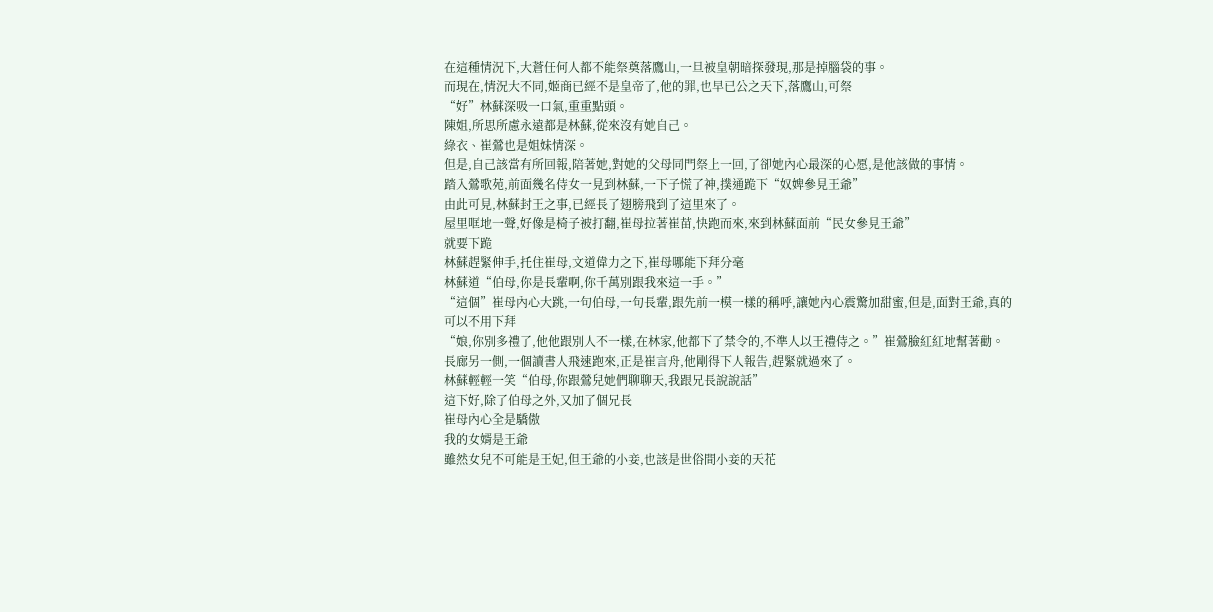在這種情況下,大蒼任何人都不能祭奠落鷹山,一旦被皇朝暗探發現,那是掉腦袋的事。
而現在,情況大不同,姬商已經不是皇帝了,他的罪,也早已公之天下,落鷹山,可祭
“好”林蘇深吸一口氣,重重點頭。
陳姐,所思所慮永遠都是林蘇,從來沒有她自己。
綠衣、崔鶯也是姐妹情深。
但是,自己該當有所回報,陪著她,對她的父母同門祭上一回,了卻她內心最深的心愿,是他該做的事情。
踏入鶯歌苑,前面幾名侍女一見到林蘇,一下子慌了神,撲通跪下“奴婢參見王爺”
由此可見,林蘇封王之事,已經長了翅膀飛到了這里來了。
屋里哐地一聲,好像是椅子被打翻,崔母拉著崔苗,快跑而來,來到林蘇面前“民女參見王爺”
就要下跪
林蘇趕緊伸手,托住崔母,文道偉力之下,崔母哪能下拜分毫
林蘇道“伯母,你是長輩啊,你千萬別跟我來這一手。”
“這個”崔母內心大跳,一句伯母,一句長輩,跟先前一模一樣的稱呼,讓她內心震驚加甜蜜,但是,面對王爺,真的可以不用下拜
“娘,你別多禮了,他他跟別人不一樣,在林家,他都下了禁令的,不準人以王禮侍之。”崔鶯臉紅紅地幫著勸。
長廊另一側,一個讀書人飛速跑來,正是崔言舟,他剛得下人報告,趕緊就過來了。
林蘇輕輕一笑“伯母,你跟鶯兒她們聊聊天,我跟兄長說說話”
這下好,除了伯母之外,又加了個兄長
崔母內心全是驕傲
我的女婿是王爺
雖然女兒不可能是王妃,但王爺的小妾,也該是世俗間小妾的天花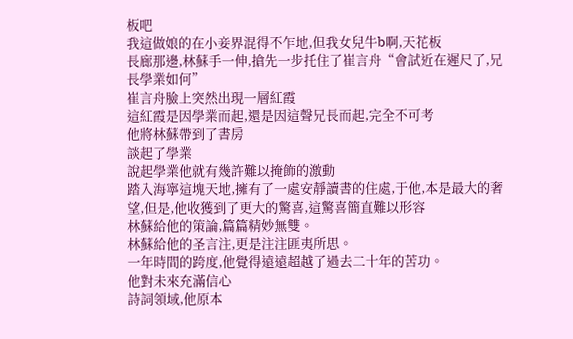板吧
我這做娘的在小妾界混得不乍地,但我女兒牛b啊,天花板
長廊那邊,林蘇手一伸,搶先一步托住了崔言舟“會試近在遲尺了,兄長學業如何”
崔言舟臉上突然出現一層紅霞
這紅霞是因學業而起,還是因這聲兄長而起,完全不可考
他將林蘇帶到了書房
談起了學業
說起學業他就有幾許難以掩飾的激動
踏入海寧這塊天地,擁有了一處安靜讀書的住處,于他,本是最大的奢望,但是,他收獲到了更大的驚喜,這驚喜簡直難以形容
林蘇給他的策論,篇篇精妙無雙。
林蘇給他的圣言注,更是注注匪夷所思。
一年時間的跨度,他覺得遠遠超越了過去二十年的苦功。
他對未來充滿信心
詩詞領域,他原本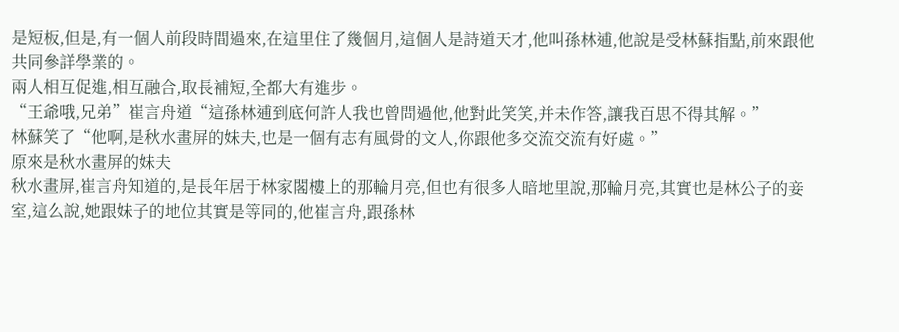是短板,但是,有一個人前段時間過來,在這里住了幾個月,這個人是詩道天才,他叫孫林逋,他說是受林蘇指點,前來跟他共同參詳學業的。
兩人相互促進,相互融合,取長補短,全都大有進步。
“王爺哦,兄弟”崔言舟道“這孫林逋到底何許人我也曾問過他,他對此笑笑,并未作答,讓我百思不得其解。”
林蘇笑了“他啊,是秋水畫屏的妹夫,也是一個有志有風骨的文人,你跟他多交流交流有好處。”
原來是秋水畫屏的妹夫
秋水畫屏,崔言舟知道的,是長年居于林家閣樓上的那輪月亮,但也有很多人暗地里說,那輪月亮,其實也是林公子的妾室,這么說,她跟妹子的地位其實是等同的,他崔言舟,跟孫林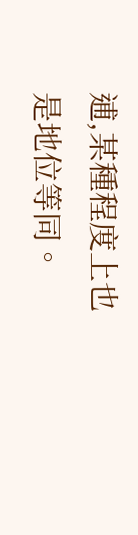逋,某種程度上也是地位等同。